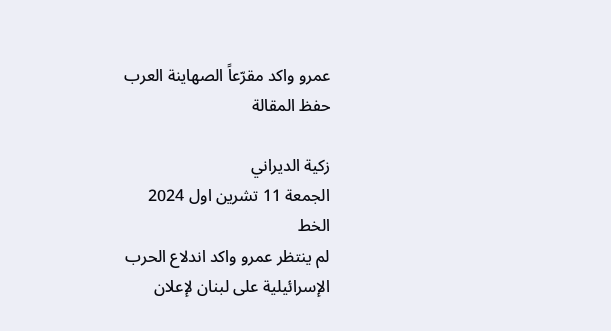عمرو واكد مقرّعاً الصهاينة العرب
حفظ المقالة

زكية الديراني
الجمعة 11 تشرين اول 2024
الخط
لم ينتظر عمرو واكد اندلاع الحرب الإسرائيلية على لبنان لإعلان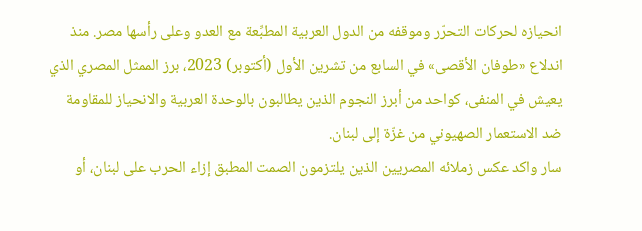انحيازه لحركات التحرّر وموقفه من الدول العربية المطبِّعة مع العدو وعلى رأسها مصر. منذ اندلاع «طوفان الأقصى» في السابع من تشرين الأول (أكتوبر) 2023، برز الممثل المصري الذي يعيش في المنفى، كواحد من أبرز النجوم الذين يطالبون بالوحدة العربية والانحياز للمقاومة ضد الاستعمار الصهيوني من غزّة إلى لبنان.
سار واكد عكس زملائه المصريين الذين يلتزمون الصمت المطبق إزاء الحرب على لبنان، أو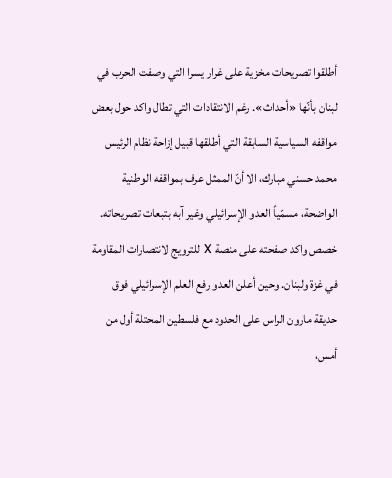أطلقوا تصريحات مخزية على غرار يسرا التي وصفت الحرب في لبنان بأنّها «أحداث». رغم الانتقادات التي تطال واكد حول بعض مواقفه السياسية السابقة التي أطلقها قبيل إزاحة نظام الرئيس محمد حسني مبارك، الا أنّ الممثل عرف بمواقفه الوطنية الواضحة، مسمّياً العدو الإسرائيلي وغير آبه بتبعات تصريحاته.
خصص واكد صفحته على منصة x للترويج لانتصارات المقاومة في غزة ولبنان. وحين أعلن العدو رفع العلم الإسرائيلي فوق حديقة مارون الراس على الحدود مع فلسطين المحتلة أول من أمس،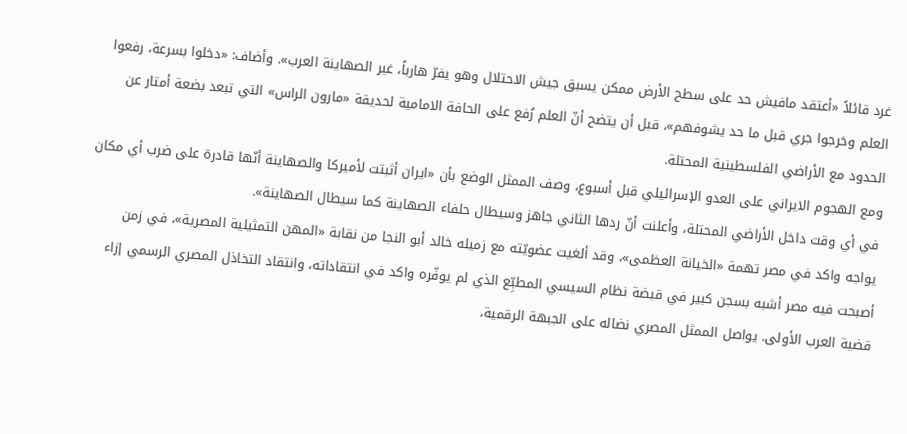غرد قائلاً «أعتقد مافيش حد على سطح الأرض ممكن يسبق جيش الاحتلال وهو يفرّ هارباً، غير الصهاينة العرب». وأضاف: «دخلوا بسرعة، رفعوا العلم وخرجوا جري قبل ما حد يشوفهم»، قبل أن يتضح أنّ العلم رُفع على الحافة الامامية لحديقة «مارون الراس» التي تبعد بضعة أمتار عن الحدود مع الأراضي الفلسطينية المحتلة.
ومع الهجوم الايراني على العدو الإسرائيلي قبل أسبوع، وصف الممثل الوضع بأن «ايران أثبتت لأميركا والصهاينة أنّها قادرة على ضرب أي مكان في أي وقت داخل الأراضي المحتلة، وأعلنت أنّ ردها الثاني جاهز وسيطال حلفاء الصهاينة كما سيطال الصهاينة».
يواجه واكد في مصر تهمة «الخيانة العظمى»، وقد ألغيت عضويّته مع زميله خالد أبو النجا من نقابة «المهن التمثيلية المصرية»، في زمن أصبحت فيه مصر أشبه بسجن كبير في قبضة نظام السيسي المطبِّع الذي لم يوفّره واكد في انتقاداته، وانتقاد التخاذل المصري الرسمي إزاء قضية العرب الأولى. يواصل الممثل المصري نضاله على الجبهة الرقمية،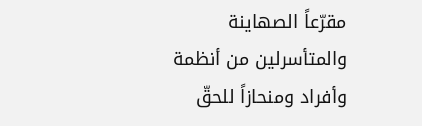مقرّعاً الصهاينة والمتأسرلين من أنظمة وأفراد ومنحازاً للحقّ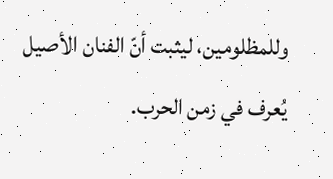وللمظلومين، ليثبت أنّ الفنان الأصيل يُعرف في زمن الحرب.